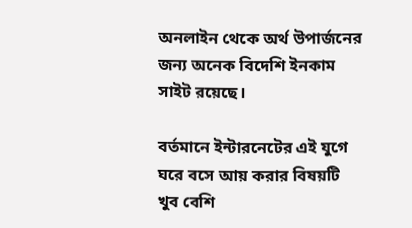অনলাইন থেকে অর্থ উপার্জনের জন্য অনেক বিদেশি ইনকাম সাইট রয়েছে।

বর্তমানে ইন্টারনেটের এই যুগে ঘরে বসে আয় করার বিষয়টি খুব বেশি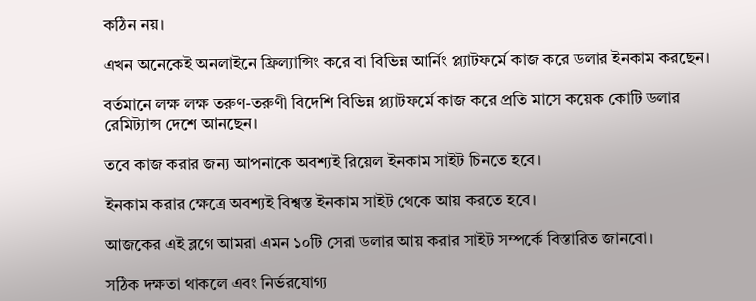কঠিন নয়।

এখন অনেকেই অনলাইনে ফ্রিল্যান্সিং করে বা বিভিন্ন আর্নিং প্ল্যাটফর্মে কাজ করে ডলার ইনকাম করছেন।

বর্তমানে লক্ষ লক্ষ তরুণ-তরুণী বিদেশি বিভিন্ন প্ল্যাটফর্মে কাজ করে প্রতি মাসে কয়েক কোটি ডলার রেমিট্যান্স দেশে আনছেন।

তবে কাজ করার জন্য আপনাকে অবশ্যই রিয়েল ইনকাম সাইট চিনতে হবে।

ইনকাম করার ক্ষেত্রে অবশ্যই বিশ্বস্ত ইনকাম সাইট থেকে আয় করতে হবে।

আজকের এই ব্লগে আমরা এমন ১০টি সেরা ডলার আয় করার সাইট সম্পর্কে বিস্তারিত জানবো।

সঠিক দক্ষতা থাকলে এবং নির্ভরযোগ্য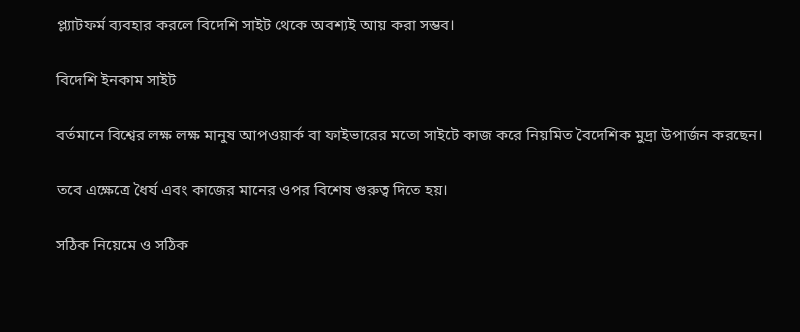প্ল্যাটফর্ম ব্যবহার করলে বিদেশি সাইট থেকে অবশ্যই আয় করা সম্ভব।

বিদেশি ইনকাম সাইট

বর্তমানে বিশ্বের লক্ষ লক্ষ মানুষ আপওয়ার্ক বা ফাইভারের মতো সাইটে কাজ করে নিয়মিত বৈদেশিক মুদ্রা উপার্জন করছেন।

তবে এক্ষেত্রে ধৈর্য এবং কাজের মানের ওপর বিশেষ গুরুত্ব দিতে হয়।

সঠিক নিয়েমে ও সঠিক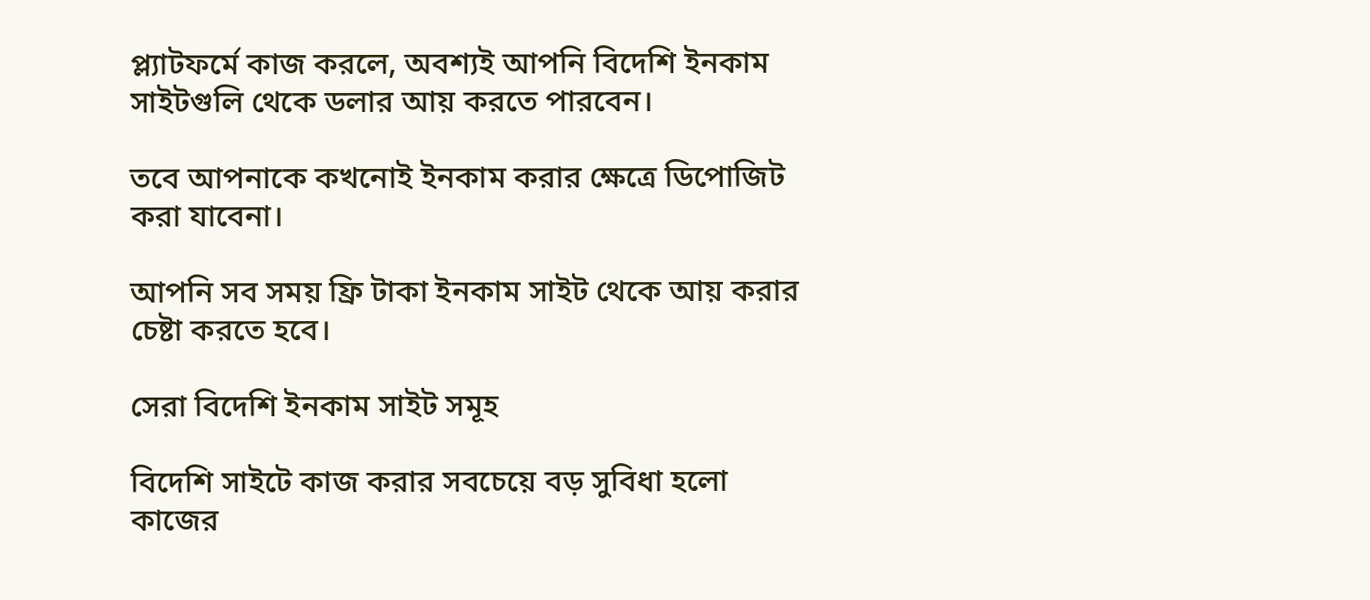প্ল্যাটফর্মে কাজ করলে, অবশ্যই আপনি বিদেশি ইনকাম সাইটগুলি থেকে ডলার আয় করতে পারবেন।

তবে আপনাকে কখনোই ইনকাম করার ক্ষেত্রে ডিপোজিট করা যাবেনা।

আপনি সব সময় ফ্রি টাকা ইনকাম সাইট থেকে আয় করার চেষ্টা করতে হবে।

সেরা বিদেশি ইনকাম সাইট সমূহ

বিদেশি সাইটে কাজ করার সবচেয়ে বড় সুবিধা হলো কাজের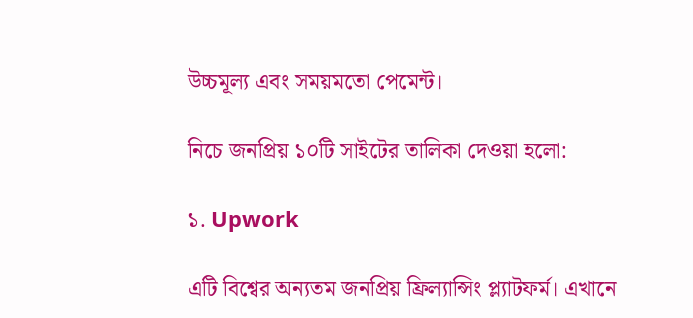উচ্চমূল্য এবং সময়মতো পেমেন্ট।

নিচে জনপ্রিয় ১০টি সাইটের তালিকা দেওয়া হলো:

১. Upwork

এটি বিশ্বের অন্যতম জনপ্রিয় ফ্রিল্যান্সিং প্ল্যাটফর্ম। এখানে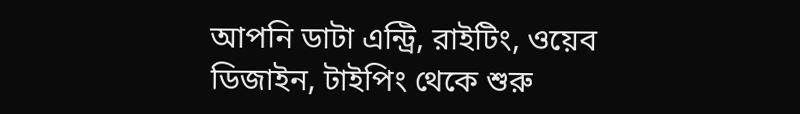আপনি ডাটা এন্ট্রি, রাইটিং, ওয়েব ডিজাইন, টাইপিং থেকে শুরু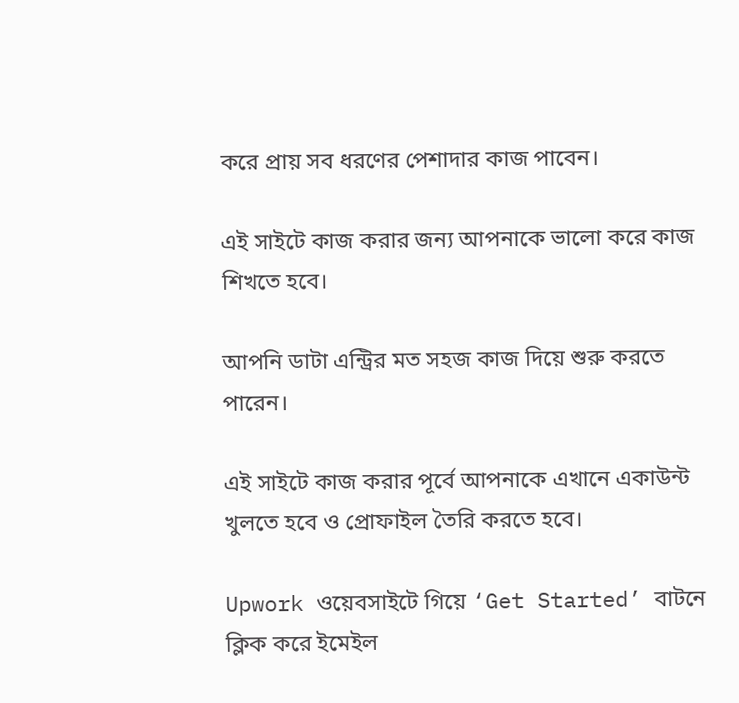করে প্রায় সব ধরণের পেশাদার কাজ পাবেন।

এই সাইটে কাজ করার জন্য আপনাকে ভালো করে কাজ শিখতে হবে।

আপনি ডাটা এন্ট্রির মত সহজ কাজ দিয়ে শুরু করতে পারেন।

এই সাইটে কাজ করার পূর্বে আপনাকে এখানে একাউন্ট খুলতে হবে ও প্রোফাইল তৈরি করতে হবে।

Upwork ওয়েবসাইটে গিয়ে ‘Get Started’ বাটনে ক্লিক করে ইমেইল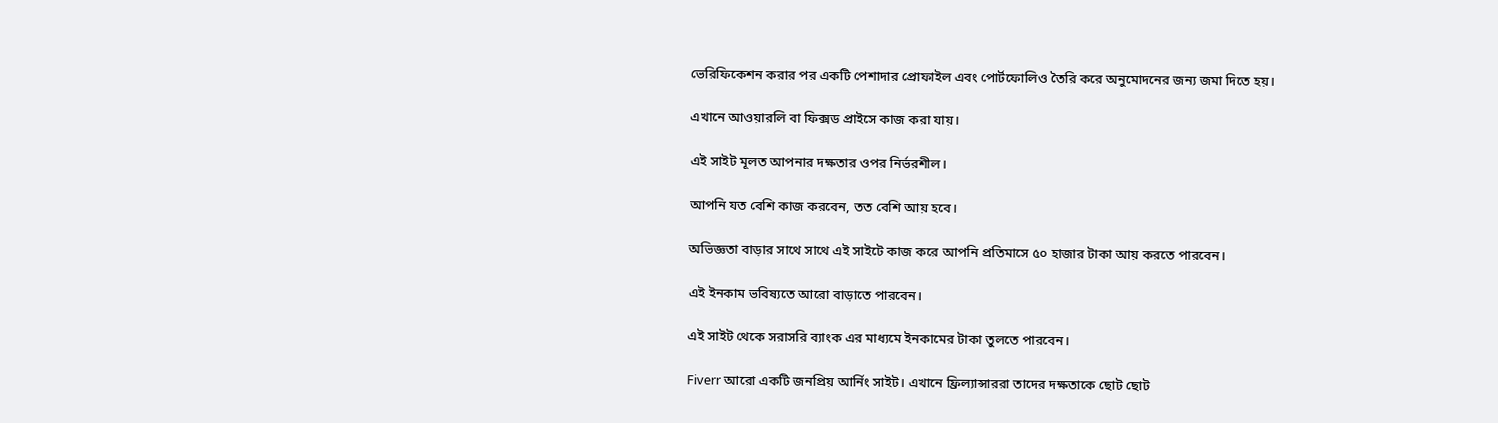ভেরিফিকেশন করার পর একটি পেশাদার প্রোফাইল এবং পোর্টফোলিও তৈরি করে অনুমোদনের জন্য জমা দিতে হয়।

এখানে আওয়ারলি বা ফিক্সড প্রাইসে কাজ করা যায়।

এই সাইট মূলত আপনার দক্ষতার ওপর নির্ভরশীল।

আপনি যত বেশি কাজ করবেন, তত বেশি আয় হবে।

অভিজ্ঞতা বাড়ার সাথে সাথে এই সাইটে কাজ করে আপনি প্রতিমাসে ৫০ হাজার টাকা আয় করতে পারবেন।

এই ইনকাম ভবিষ্যতে আরো বাড়াতে পারবেন।

এই সাইট থেকে সরাসরি ব্যাংক এর মাধ্যমে ইনকামের টাকা তুলতে পারবেন।

Fiverr আরো একটি জনপ্রিয় আর্নিং সাইট। এখানে ফ্রিল্যান্সাররা তাদের দক্ষতাকে ছোট ছোট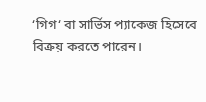‘গিগ‘ বা সার্ভিস প্যাকেজ হিসেবে বিক্রয় করতে পারেন।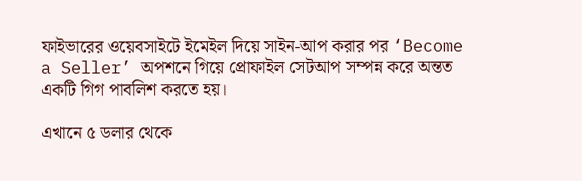ফাইভারের ওয়েবসাইটে ইমেইল দিয়ে সাইন-আপ করার পর ‘Become a Seller’ অপশনে গিয়ে প্রোফাইল সেটআপ সম্পন্ন করে অন্তত একটি গিগ পাবলিশ করতে হয়।

এখানে ৫ ডলার থেকে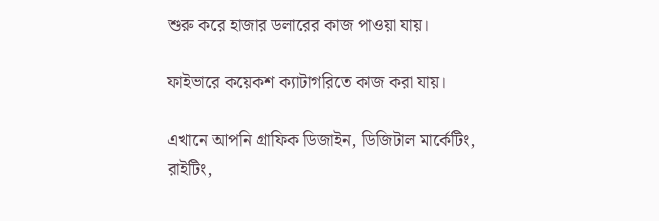শুরু করে হাজার ডলারের কাজ পাওয়া যায়।

ফাইভারে কয়েকশ ক্যাটাগরিতে কাজ করা যায়।

এখানে আপনি গ্রাফিক ডিজাইন, ডিজিটাল মার্কেটিং, রাইটিং,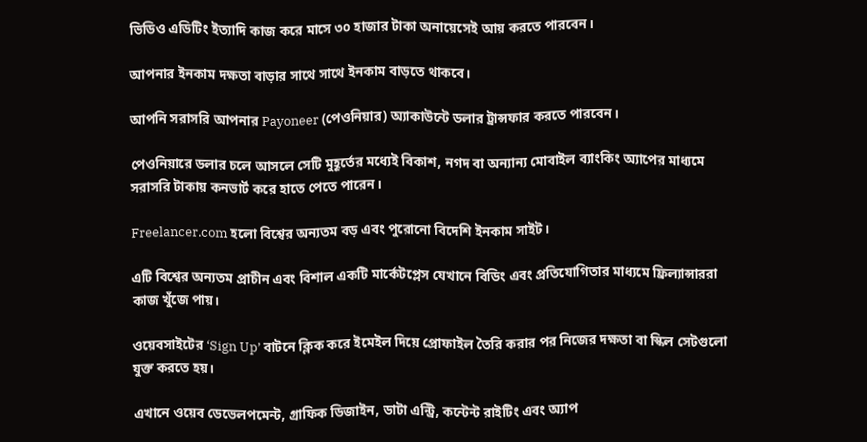ভিডিও এডিটিং ইত্যাদি কাজ করে মাসে ৩০ হাজার টাকা অনায়েসেই আয় করতে পারবেন।

আপনার ইনকাম দক্ষতা বাড়ার সাথে সাথে ইনকাম বাড়তে থাকবে।

আপনি সরাসরি আপনার Payoneer (পেওনিয়ার) অ্যাকাউন্টে ডলার ট্রান্সফার করতে পারবেন।

পেওনিয়ারে ডলার চলে আসলে সেটি মুহূর্তের মধ্যেই বিকাশ, নগদ বা অন্যান্য মোবাইল ব্যাংকিং অ্যাপের মাধ্যমে সরাসরি টাকায় কনভার্ট করে হাতে পেতে পারেন।

Freelancer.com হলো বিশ্বের অন্যতম বড় এবং পুরোনো বিদেশি ইনকাম সাইট।

এটি বিশ্বের অন্যতম প্রাচীন এবং বিশাল একটি মার্কেটপ্লেস যেখানে বিডিং এবং প্রতিযোগিতার মাধ্যমে ফ্রিল্যান্সাররা কাজ খুঁজে পায়।

ওয়েবসাইটের ‘Sign Up’ বাটনে ক্লিক করে ইমেইল দিয়ে প্রোফাইল তৈরি করার পর নিজের দক্ষতা বা স্কিল সেটগুলো যুক্ত করতে হয়।

এখানে ওয়েব ডেভেলপমেন্ট, গ্রাফিক ডিজাইন, ডাটা এন্ট্রি, কন্টেন্ট রাইটিং এবং অ্যাপ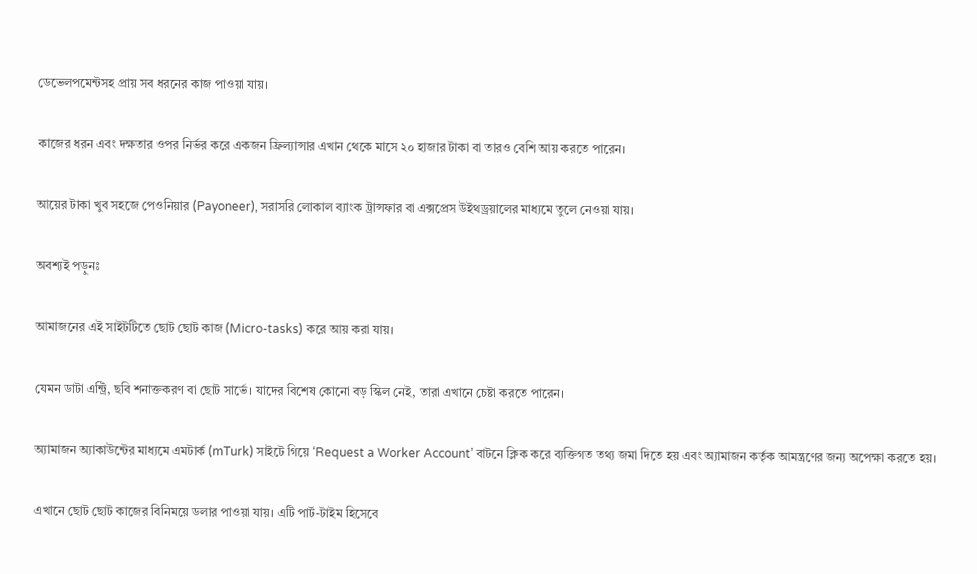ডেভেলপমেন্টসহ প্রায় সব ধরনের কাজ পাওয়া যায়।

কাজের ধরন এবং দক্ষতার ওপর নির্ভর করে একজন ফ্রিল্যান্সার এখান থেকে মাসে ২০ হাজার টাকা বা তারও বেশি আয় করতে পারেন।

আয়ের টাকা খুব সহজে পেওনিয়ার (Payoneer), সরাসরি লোকাল ব্যাংক ট্রান্সফার বা এক্সপ্রেস উইথড্রয়ালের মাধ্যমে তুলে নেওয়া যায়।

অবশ্যই পড়ুনঃ

আমাজনের এই সাইটটিতে ছোট ছোট কাজ (Micro-tasks) করে আয় করা যায়।

যেমন ডাটা এন্ট্রি, ছবি শনাক্তকরণ বা ছোট সার্ভে। যাদের বিশেষ কোনো বড় স্কিল নেই, তারা এখানে চেষ্টা করতে পারেন।

অ্যামাজন অ্যাকাউন্টের মাধ্যমে এমটার্ক (mTurk) সাইটে গিয়ে ‘Request a Worker Account’ বাটনে ক্লিক করে ব্যক্তিগত তথ্য জমা দিতে হয় এবং অ্যামাজন কর্তৃক আমন্ত্রণের জন্য অপেক্ষা করতে হয়।

এখানে ছোট ছোট কাজের বিনিময়ে ডলার পাওয়া যায়। এটি পার্ট-টাইম হিসেবে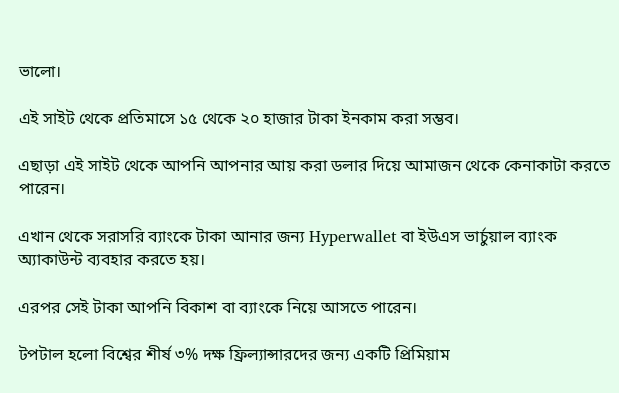ভালো।

এই সাইট থেকে প্রতিমাসে ১৫ থেকে ২০ হাজার টাকা ইনকাম করা সম্ভব।

এছাড়া এই সাইট থেকে আপনি আপনার আয় করা ডলার দিয়ে আমাজন থেকে কেনাকাটা করতে পারেন।

এখান থেকে সরাসরি ব্যাংকে টাকা আনার জন্য Hyperwallet বা ইউএস ভার্চুয়াল ব্যাংক অ্যাকাউন্ট ব্যবহার করতে হয়।

এরপর সেই টাকা আপনি বিকাশ বা ব্যাংকে নিয়ে আসতে পারেন।

টপটাল হলো বিশ্বের শীর্ষ ৩% দক্ষ ফ্রিল্যান্সারদের জন্য একটি প্রিমিয়াম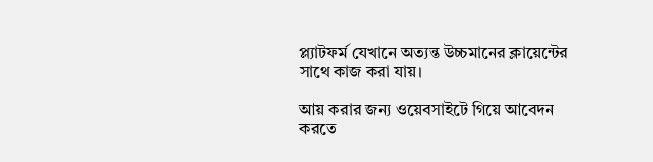প্ল্যাটফর্ম যেখানে অত্যন্ত উচ্চমানের ক্লায়েন্টের সাথে কাজ করা যায়।

আয় করার জন্য ওয়েবসাইটে গিয়ে আবেদন করতে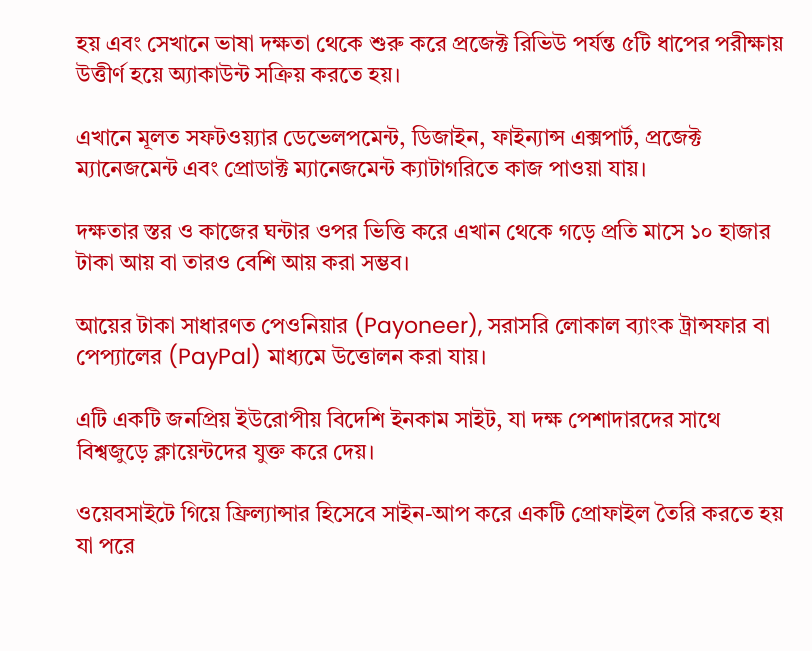হয় এবং সেখানে ভাষা দক্ষতা থেকে শুরু করে প্রজেক্ট রিভিউ পর্যন্ত ৫টি ধাপের পরীক্ষায় উত্তীর্ণ হয়ে অ্যাকাউন্ট সক্রিয় করতে হয়।

এখানে মূলত সফটওয়্যার ডেভেলপমেন্ট, ডিজাইন, ফাইন্যান্স এক্সপার্ট, প্রজেক্ট ম্যানেজমেন্ট এবং প্রোডাক্ট ম্যানেজমেন্ট ক্যাটাগরিতে কাজ পাওয়া যায়।

দক্ষতার স্তর ও কাজের ঘন্টার ওপর ভিত্তি করে এখান থেকে গড়ে প্রতি মাসে ১০ হাজার টাকা আয় বা তারও বেশি আয় করা সম্ভব।

আয়ের টাকা সাধারণত পেওনিয়ার (Payoneer), সরাসরি লোকাল ব্যাংক ট্রান্সফার বা পেপ্যালের (PayPal) মাধ্যমে উত্তোলন করা যায়।

এটি একটি জনপ্রিয় ইউরোপীয় বিদেশি ইনকাম সাইট, যা দক্ষ পেশাদারদের সাথে বিশ্বজুড়ে ক্লায়েন্টদের যুক্ত করে দেয়।

ওয়েবসাইটে গিয়ে ফ্রিল্যান্সার হিসেবে সাইন-আপ করে একটি প্রোফাইল তৈরি করতে হয় যা পরে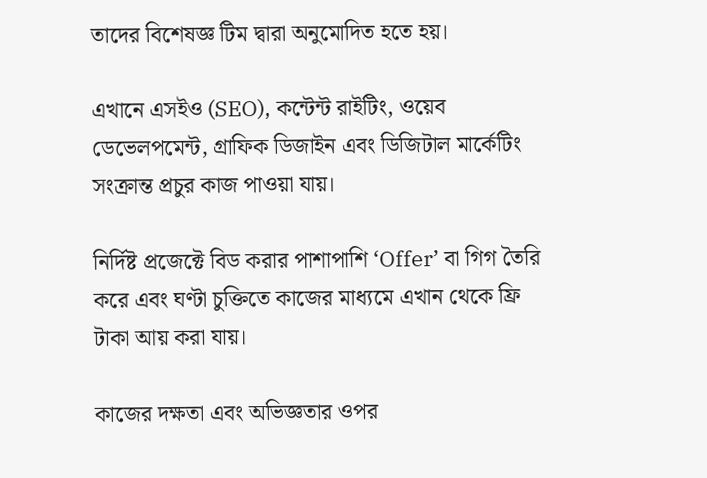তাদের বিশেষজ্ঞ টিম দ্বারা অনুমোদিত হতে হয়।

এখানে এসইও (SEO), কন্টেন্ট রাইটিং, ওয়েব ডেভেলপমেন্ট, গ্রাফিক ডিজাইন এবং ডিজিটাল মার্কেটিং সংক্রান্ত প্রচুর কাজ পাওয়া যায়।

নির্দিষ্ট প্রজেক্টে বিড করার পাশাপাশি ‘Offer’ বা গিগ তৈরি করে এবং ঘণ্টা চুক্তিতে কাজের মাধ্যমে এখান থেকে ফ্রি টাকা আয় করা যায়।

কাজের দক্ষতা এবং অভিজ্ঞতার ওপর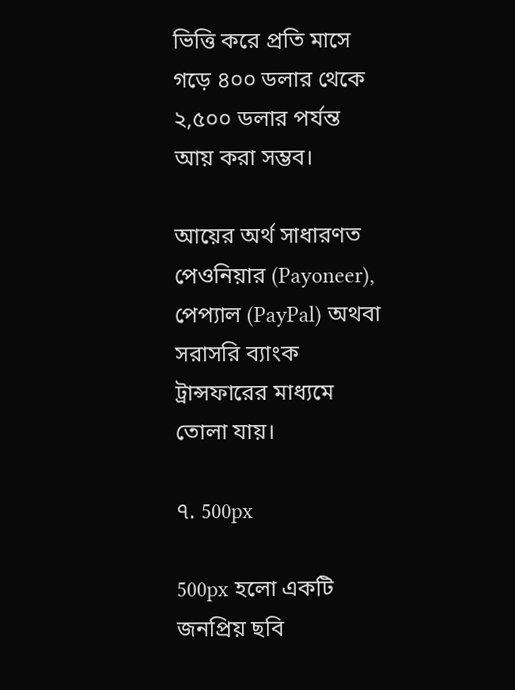ভিত্তি করে প্রতি মাসে গড়ে ৪০০ ডলার থেকে ২,৫০০ ডলার পর্যন্ত আয় করা সম্ভব।

আয়ের অর্থ সাধারণত পেওনিয়ার (Payoneer), পেপ্যাল (PayPal) অথবা সরাসরি ব্যাংক ট্রান্সফারের মাধ্যমে তোলা যায়।

৭. 500px

500px হলো একটি জনপ্রিয় ছবি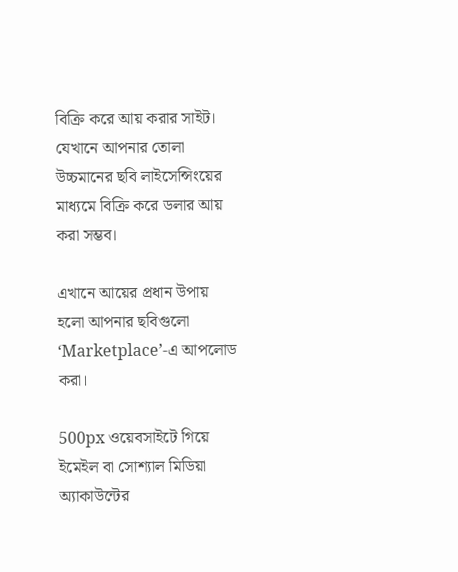বিক্রি করে আয় করার সাইট। যেখানে আপনার তোলা উচ্চমানের ছবি লাইসেন্সিংয়ের মাধ্যমে বিক্রি করে ডলার আয় করা সম্ভব।

এখানে আয়ের প্রধান উপায় হলো আপনার ছবিগুলো ‘Marketplace’-এ আপলোড করা।

500px ওয়েবসাইটে গিয়ে ইমেইল বা সোশ্যাল মিডিয়া অ্যাকাউন্টের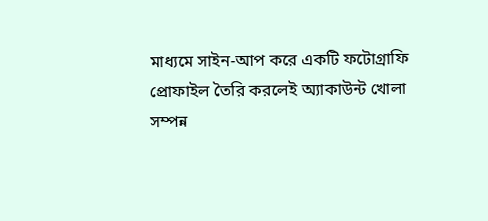মাধ্যমে সাইন-আপ করে একটি ফটোগ্রাফি প্রোফাইল তৈরি করলেই অ্যাকাউন্ট খোলা সম্পন্ন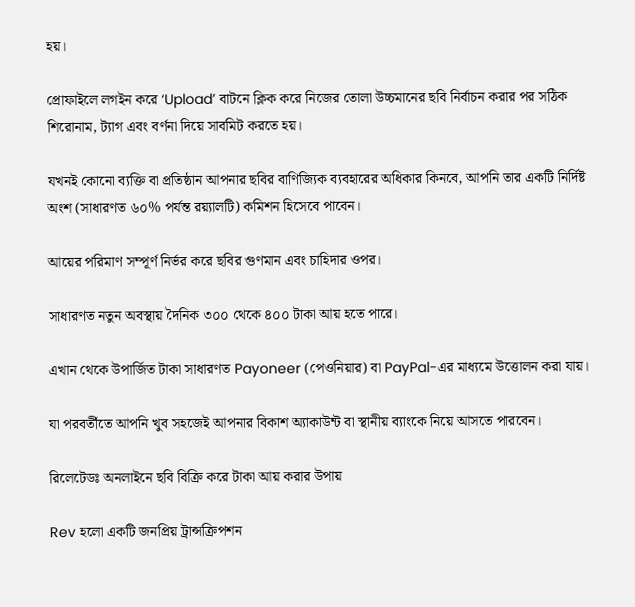হয়।

প্রোফাইলে লগইন করে ‘Upload’ বাটনে ক্লিক করে নিজের তোলা উচ্চমানের ছবি নির্বাচন করার পর সঠিক শিরোনাম, ট্যাগ এবং বর্ণনা দিয়ে সাবমিট করতে হয়।

যখনই কোনো ব্যক্তি বা প্রতিষ্ঠান আপনার ছবির বাণিজ্যিক ব্যবহারের অধিকার কিনবে, আপনি তার একটি নির্দিষ্ট অংশ (সাধারণত ৬০% পর্যন্ত রয়্যালটি) কমিশন হিসেবে পাবেন।

আয়ের পরিমাণ সম্পূর্ণ নির্ভর করে ছবির গুণমান এবং চাহিদার ওপর।

সাধারণত নতুন অবস্থায় দৈনিক ৩০০ থেকে ৪০০ টাকা আয় হতে পারে।

এখান থেকে উপার্জিত টাকা সাধারণত Payoneer (পেওনিয়ার) বা PayPal-এর মাধ্যমে উত্তোলন করা যায়।

যা পরবর্তীতে আপনি খুব সহজেই আপনার বিকাশ অ্যাকাউন্ট বা স্থানীয় ব্যাংকে নিয়ে আসতে পারবেন।

রিলেটেডঃ অনলাইনে ছবি বিক্রি করে টাকা আয় করার উপায়

Rev হলো একটি জনপ্রিয় ট্রান্সক্রিপশন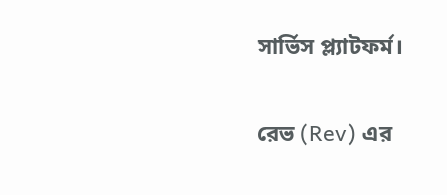সার্ভিস প্ল্যাটফর্ম।

রেভ (Rev) এর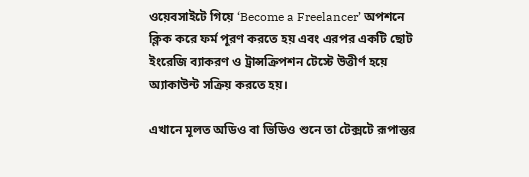ওয়েবসাইটে গিয়ে ‘Become a Freelancer’ অপশনে ক্লিক করে ফর্ম পূরণ করতে হয় এবং এরপর একটি ছোট ইংরেজি ব্যাকরণ ও ট্রান্সক্রিপশন টেস্টে উত্তীর্ণ হয়ে অ্যাকাউন্ট সক্রিয় করতে হয়।

এখানে মূলত অডিও বা ভিডিও শুনে তা টেক্সটে রূপান্তর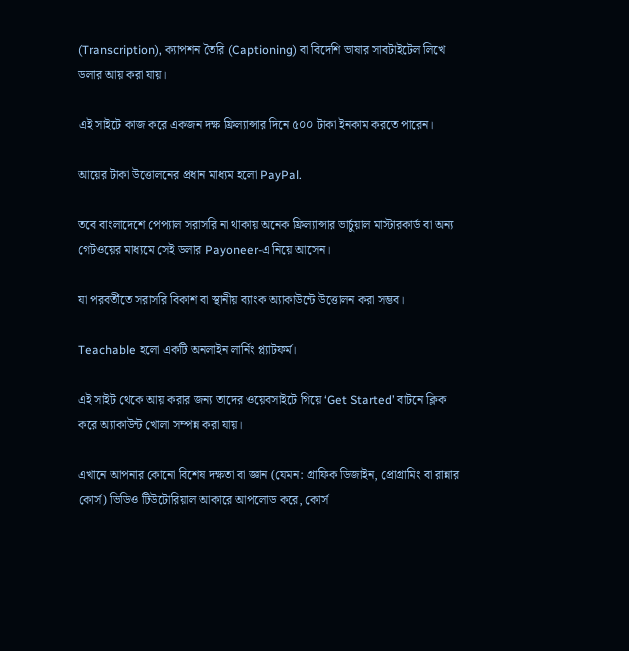(Transcription), ক্যাপশন তৈরি (Captioning) বা বিদেশি ভাষার সাবটাইটেল লিখে ডলার আয় করা যায়।

এই সাইটে কাজ করে একজন দক্ষ ফ্রিল্যান্সার দিনে ৫০০ টাকা ইনকাম করতে পারেন।

আয়ের টাকা উত্তোলনের প্রধান মাধ্যম হলো PayPal.

তবে বাংলাদেশে পেপ্যাল সরাসরি না থাকায় অনেক ফ্রিল্যান্সার ভার্চুয়াল মাস্টারকার্ড বা অন্য গেটওয়ের মাধ্যমে সেই ডলার Payoneer-এ নিয়ে আসেন।

যা পরবর্তীতে সরাসরি বিকাশ বা স্থানীয় ব্যাংক অ্যাকাউন্টে উত্তোলন করা সম্ভব।

Teachable হলো একটি অনলাইন লার্নিং প্ল্যাটফর্ম।

এই সাইট থেকে আয় করার জন্য তাদের ওয়েবসাইটে গিয়ে ‘Get Started’ বাটনে ক্লিক করে অ্যাকাউন্ট খোলা সম্পন্ন করা যায়।

এখানে আপনার কোনো বিশেষ দক্ষতা বা জ্ঞান (যেমন: গ্রাফিক ডিজাইন, প্রোগ্রামিং বা রান্নার কোর্স) ভিডিও টিউটোরিয়াল আকারে আপলোড করে, কোর্স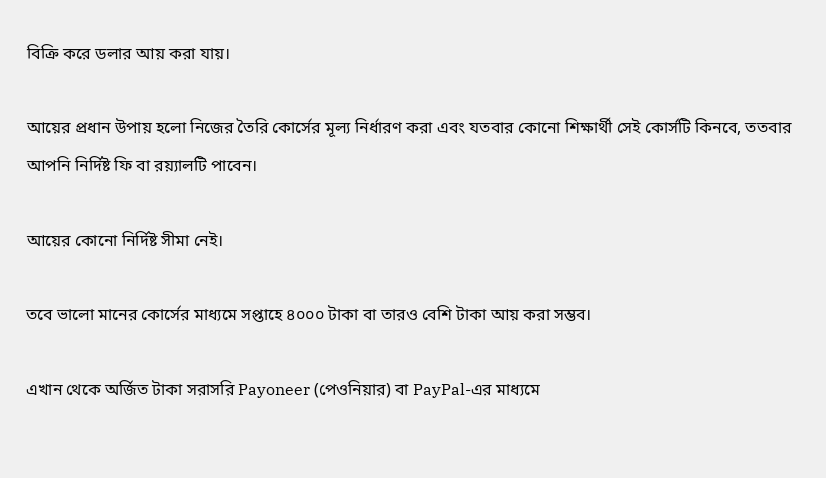বিক্রি করে ডলার আয় করা যায়।

আয়ের প্রধান উপায় হলো নিজের তৈরি কোর্সের মূল্য নির্ধারণ করা এবং যতবার কোনো শিক্ষার্থী সেই কোর্সটি কিনবে, ততবার আপনি নির্দিষ্ট ফি বা রয়্যালটি পাবেন।

আয়ের কোনো নির্দিষ্ট সীমা নেই।

তবে ভালো মানের কোর্সের মাধ্যমে সপ্তাহে ৪০০০ টাকা বা তারও বেশি টাকা আয় করা সম্ভব।

এখান থেকে অর্জিত টাকা সরাসরি Payoneer (পেওনিয়ার) বা PayPal-এর মাধ্যমে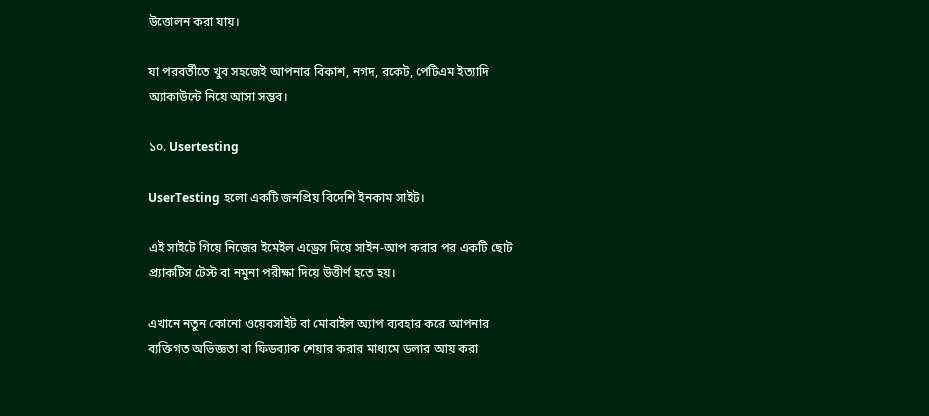উত্তোলন করা যায়।

যা পরবর্তীতে খুব সহজেই আপনার বিকাশ, নগদ, রকেট, পেটিএম ইত্যাদি অ্যাকাউন্টে নিয়ে আসা সম্ভব।

১০. Usertesting

UserTesting হলো একটি জনপ্রিয় বিদেশি ইনকাম সাইট।

এই সাইটে গিয়ে নিজের ইমেইল এড্রেস দিয়ে সাইন-আপ করার পর একটি ছোট প্র্যাকটিস টেস্ট বা নমুনা পরীক্ষা দিয়ে উত্তীর্ণ হতে হয়।

এখানে নতুন কোনো ওয়েবসাইট বা মোবাইল অ্যাপ ব্যবহার করে আপনার ব্যক্তিগত অভিজ্ঞতা বা ফিডব্যাক শেয়ার করার মাধ্যমে ডলার আয় করা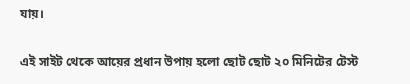যায়।

এই সাইট থেকে আয়ের প্রধান উপায় হলো ছোট ছোট ২০ মিনিটের টেস্ট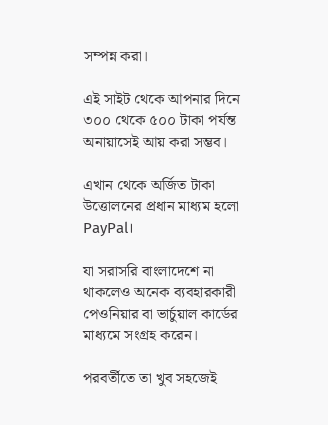সম্পন্ন করা।

এই সাইট থেকে আপনার দিনে ৩০০ থেকে ৫০০ টাকা পর্যন্ত অনায়াসেই আয় করা সম্ভব।

এখান থেকে অর্জিত টাকা উত্তোলনের প্রধান মাধ্যম হলো PayPal।

যা সরাসরি বাংলাদেশে না থাকলেও অনেক ব্যবহারকারী পেওনিয়ার বা ভার্চুয়াল কার্ডের মাধ্যমে সংগ্রহ করেন।

পরবর্তীতে তা খুব সহজেই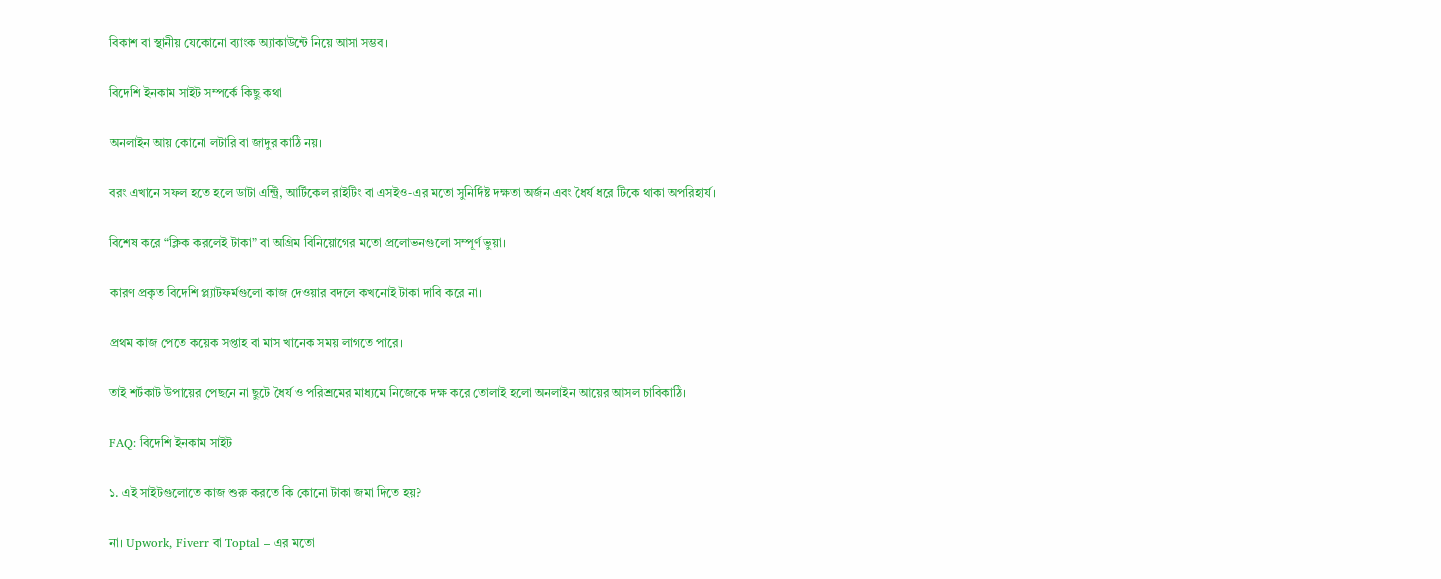বিকাশ বা স্থানীয় যেকোনো ব্যাংক অ্যাকাউন্টে নিয়ে আসা সম্ভব।

বিদেশি ইনকাম সাইট সম্পর্কে কিছু কথা

অনলাইন আয় কোনো লটারি বা জাদুর কাঠি নয়।

বরং এখানে সফল হতে হলে ডাটা এন্ট্রি, আর্টিকেল রাইটিং বা এসইও-এর মতো সুনির্দিষ্ট দক্ষতা অর্জন এবং ধৈর্য ধরে টিকে থাকা অপরিহার্য।

বিশেষ করে “ক্লিক করলেই টাকা” বা অগ্রিম বিনিয়োগের মতো প্রলোভনগুলো সম্পূর্ণ ভুয়া।

কারণ প্রকৃত বিদেশি প্ল্যাটফর্মগুলো কাজ দেওয়ার বদলে কখনোই টাকা দাবি করে না।

প্রথম কাজ পেতে কয়েক সপ্তাহ বা মাস খানেক সময় লাগতে পারে।

তাই শর্টকাট উপায়ের পেছনে না ছুটে ধৈর্য ও পরিশ্রমের মাধ্যমে নিজেকে দক্ষ করে তোলাই হলো অনলাইন আয়ের আসল চাবিকাঠি।

FAQ: বিদেশি ইনকাম সাইট

১. এই সাইটগুলোতে কাজ শুরু করতে কি কোনো টাকা জমা দিতে হয়?

না। Upwork, Fiverr বা Toptal – এর মতো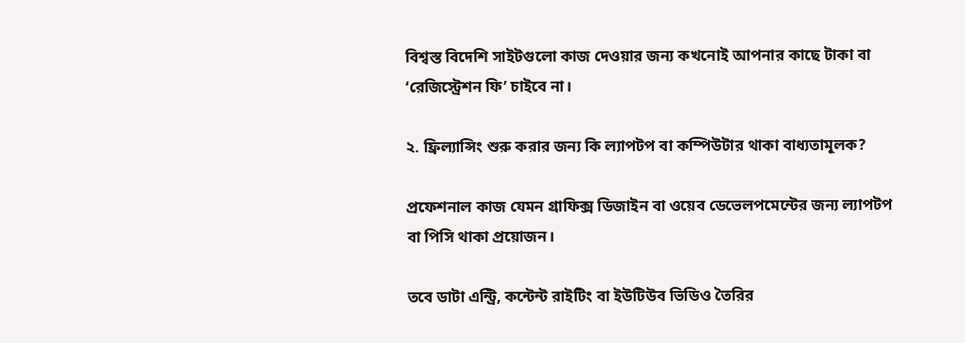বিশ্বস্ত বিদেশি সাইটগুলো কাজ দেওয়ার জন্য কখনোই আপনার কাছে টাকা বা ‘রেজিস্ট্রেশন ফি’ চাইবে না।

২. ফ্রিল্যান্সিং শুরু করার জন্য কি ল্যাপটপ বা কম্পিউটার থাকা বাধ্যতামূলক?

প্রফেশনাল কাজ যেমন গ্রাফিক্স ডিজাইন বা ওয়েব ডেভেলপমেন্টের জন্য ল্যাপটপ বা পিসি থাকা প্রয়োজন।

তবে ডাটা এন্ট্রি, কন্টেন্ট রাইটিং বা ইউটিউব ভিডিও তৈরির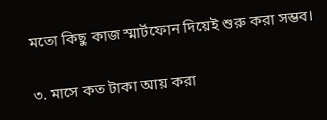মতো কিছু কাজ স্মার্টফোন দিয়েই শুরু করা সম্ভব।

৩. মাসে কত টাকা আয় করা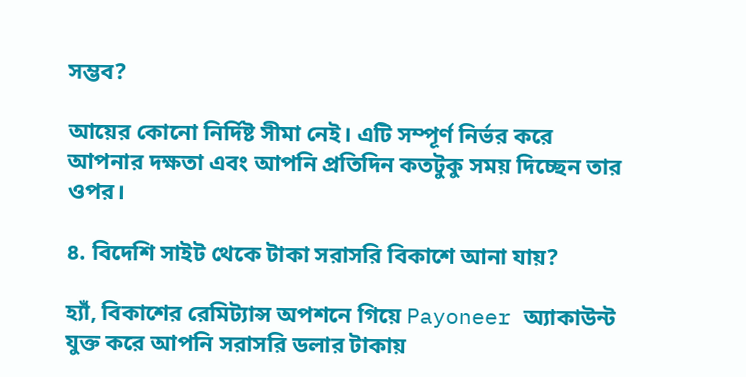সম্ভব?

আয়ের কোনো নির্দিষ্ট সীমা নেই। এটি সম্পূর্ণ নির্ভর করে আপনার দক্ষতা এবং আপনি প্রতিদিন কতটুকু সময় দিচ্ছেন তার ওপর।

৪. বিদেশি সাইট থেকে টাকা সরাসরি বিকাশে আনা যায়?

হ্যাঁ, বিকাশের রেমিট্যান্স অপশনে গিয়ে Payoneer অ্যাকাউন্ট যুক্ত করে আপনি সরাসরি ডলার টাকায়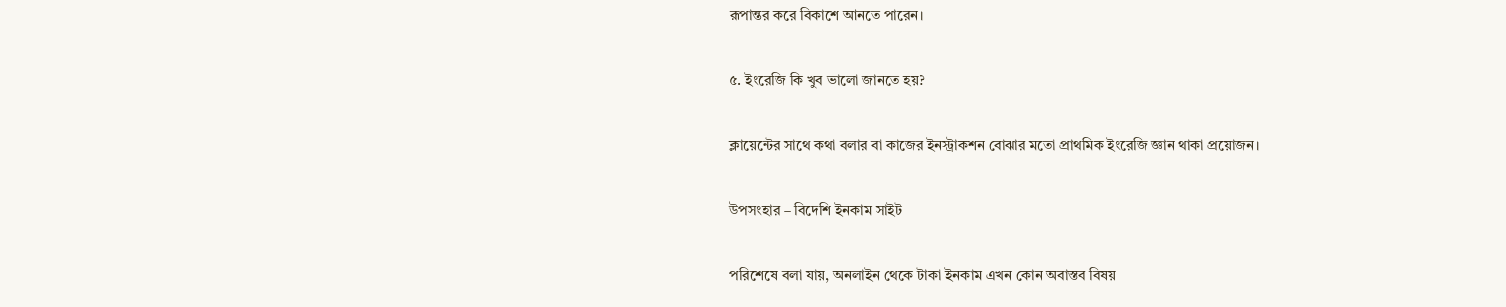রূপান্তর করে বিকাশে আনতে পারেন।

৫. ইংরেজি কি খুব ভালো জানতে হয়?

ক্লায়েন্টের সাথে কথা বলার বা কাজের ইনস্ট্রাকশন বোঝার মতো প্রাথমিক ইংরেজি জ্ঞান থাকা প্রয়োজন।

উপসংহার – বিদেশি ইনকাম সাইট

পরিশেষে বলা যায়, অনলাইন থেকে টাকা ইনকাম এখন কোন অবাস্তব বিষয়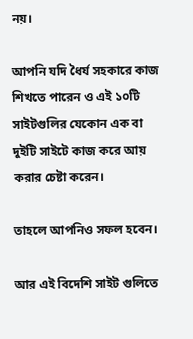নয়।

আপনি যদি ধৈর্য সহকারে কাজ শিখতে পারেন ও এই ১০টি সাইটগুলির যেকোন এক বা দুইটি সাইটে কাজ করে আয় করার চেষ্টা করেন।

তাহলে আপনিও সফল হবেন।

আর এই বিদেশি সাইট গুলিতে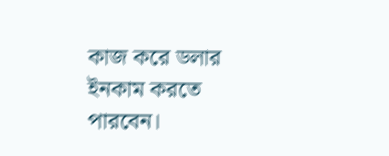কাজ করে ডলার ইনকাম করতে পারবেন।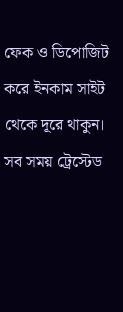ফেক ও ডিপোজিট করে ইনকাম সাইট থেকে দূরে থাকুন। সব সময় ট্রেস্টেড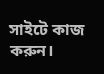সাইটে কাজ করুন।